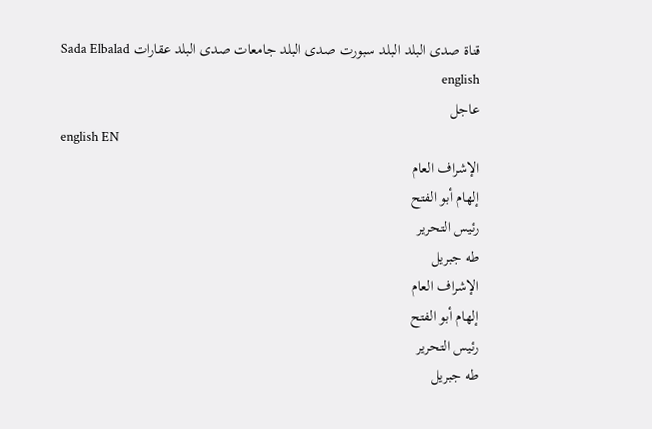قناة صدى البلد البلد سبورت صدى البلد جامعات صدى البلد عقارات Sada Elbalad english
عاجل
english EN
الإشراف العام
إلهام أبو الفتح
رئيس التحرير
طه جبريل
الإشراف العام
إلهام أبو الفتح
رئيس التحرير
طه جبريل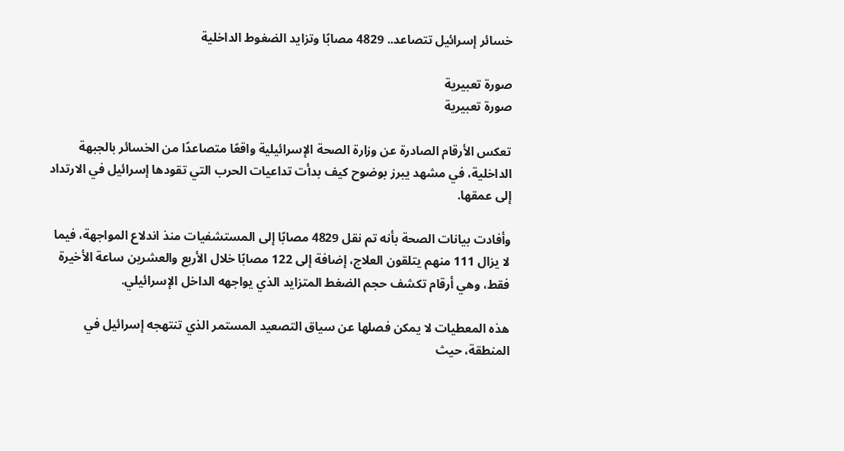خسائر إسرائيل تتصاعد.. 4829 مصابًا وتزايد الضغوط الداخلية

صورة تعبيرية
صورة تعبيرية

تعكس الأرقام الصادرة عن وزارة الصحة الإسرائيلية واقعًا متصاعدًا من الخسائر بالجبهة الداخلية، في مشهد يبرز بوضوح كيف بدأت تداعيات الحرب التي تقودها إسرائيل في الارتداد إلى عمقها.

وأفادت بيانات الصحة بأنه تم نقل 4829 مصابًا إلى المستشفيات منذ اندلاع المواجهة، فيما لا يزال 111 منهم يتلقون العلاج، إضافة إلى 122 مصابًا خلال الأربع والعشرين ساعة الأخيرة فقط، وهي أرقام تكشف حجم الضغط المتزايد الذي يواجهه الداخل الإسرائيلي.

هذه المعطيات لا يمكن فصلها عن سياق التصعيد المستمر الذي تنتهجه إسرائيل في المنطقة، حيث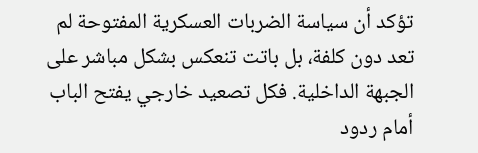تؤكد أن سياسة الضربات العسكرية المفتوحة لم تعد دون كلفة، بل باتت تنعكس بشكل مباشر على الجبهة الداخلية. فكل تصعيد خارجي يفتح الباب أمام ردود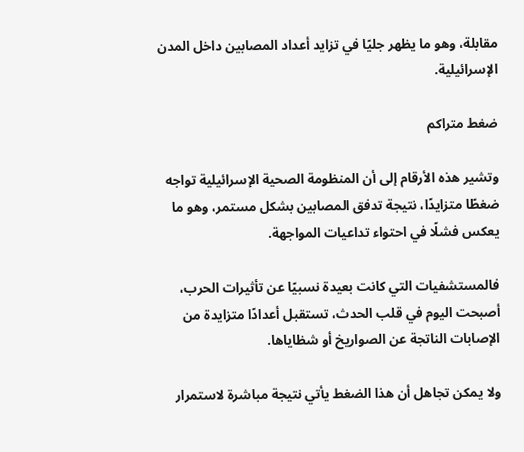مقابلة، وهو ما يظهر جليًا في تزايد أعداد المصابين داخل المدن الإسرائيلية.

ضغط متراكم

وتشير هذه الأرقام إلى أن المنظومة الصحية الإسرائيلية تواجه ضغطًا متزايدًا، نتيجة تدفق المصابين بشكل مستمر، وهو ما يعكس فشلًا في احتواء تداعيات المواجهة.

فالمستشفيات التي كانت بعيدة نسبيًا عن تأثيرات الحرب، أصبحت اليوم في قلب الحدث، تستقبل أعدادًا متزايدة من الإصابات الناتجة عن الصواريخ أو شظاياها.

ولا يمكن تجاهل أن هذا الضغط يأتي نتيجة مباشرة لاستمرار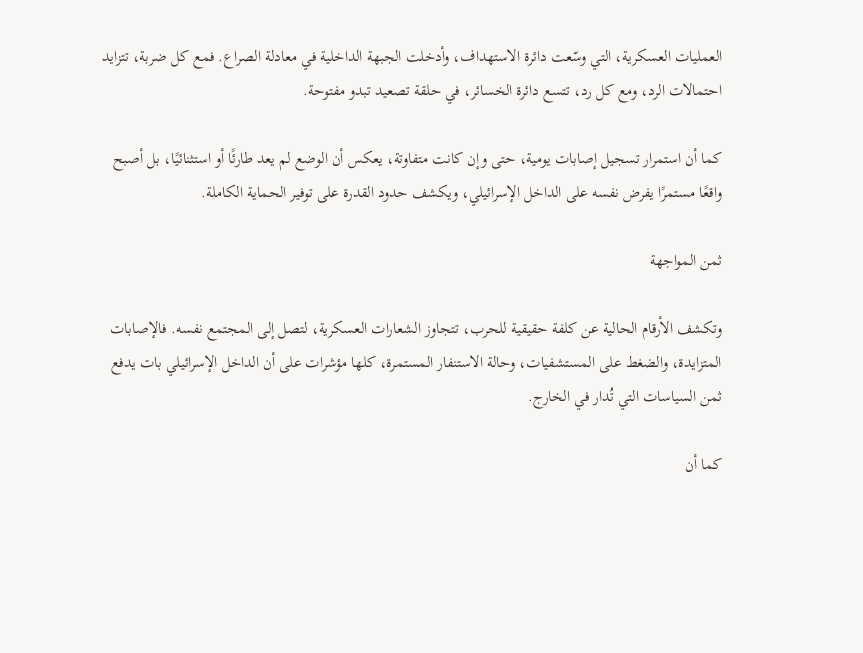العمليات العسكرية، التي وسّعت دائرة الاستهداف، وأدخلت الجبهة الداخلية في معادلة الصراع. فمع كل ضربة، تتزايد احتمالات الرد، ومع كل رد، تتسع دائرة الخسائر، في حلقة تصعيد تبدو مفتوحة.

كما أن استمرار تسجيل إصابات يومية، حتى وإن كانت متفاوتة، يعكس أن الوضع لم يعد طارئًا أو استثنائيًا، بل أصبح واقعًا مستمرًا يفرض نفسه على الداخل الإسرائيلي، ويكشف حدود القدرة على توفير الحماية الكاملة.

ثمن المواجهة

وتكشف الأرقام الحالية عن كلفة حقيقية للحرب، تتجاوز الشعارات العسكرية، لتصل إلى المجتمع نفسه. فالإصابات المتزايدة، والضغط على المستشفيات، وحالة الاستنفار المستمرة، كلها مؤشرات على أن الداخل الإسرائيلي بات يدفع ثمن السياسات التي تُدار في الخارج.

كما أن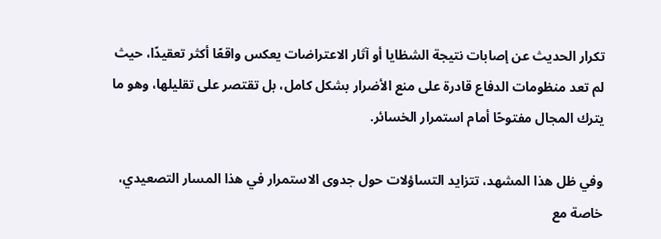تكرار الحديث عن إصابات نتيجة الشظايا أو آثار الاعتراضات يعكس واقعًا أكثر تعقيدًا، حيث لم تعد منظومات الدفاع قادرة على منع الأضرار بشكل كامل، بل تقتصر على تقليلها، وهو ما يترك المجال مفتوحًا أمام استمرار الخسائر.

وفي ظل هذا المشهد، تتزايد التساؤلات حول جدوى الاستمرار في هذا المسار التصعيدي، خاصة مع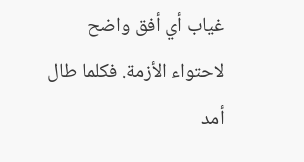غياب أي أفق واضح لاحتواء الأزمة. فكلما طال أمد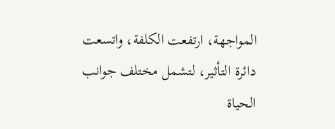المواجهة، ارتفعت الكلفة، واتسعت دائرة التأثير، لتشمل مختلف جوانب الحياة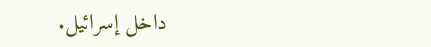داخل إسرائيل.